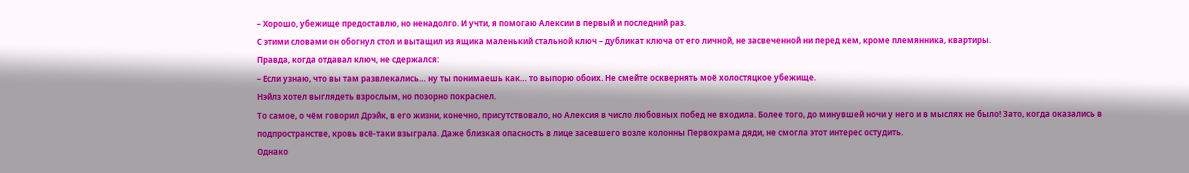– Хорошо, убежище предоставлю, но ненадолго. И учти, я помогаю Алексии в первый и последний раз.
С этими словами он обогнул стол и вытащил из ящика маленький стальной ключ – дубликат ключа от его личной, не засвеченной ни перед кем, кроме племянника, квартиры.
Правда, когда отдавал ключ, не сдержался:
– Если узнаю, что вы там развлекались… ну ты понимаешь как… то выпорю обоих. Не смейте осквернять моё холостяцкое убежище.
Нэйлз хотел выглядеть взрослым, но позорно покраснел.
То самое, о чём говорил Дрэйк, в его жизни, конечно, присутствовало, но Алексия в число любовных побед не входила. Более того, до минувшей ночи у него и в мыслях не было! Зато, когда оказались в подпространстве, кровь всё-таки взыграла. Даже близкая опасность в лице засевшего возле колонны Первохрама дяди, не смогла этот интерес остудить.
Однако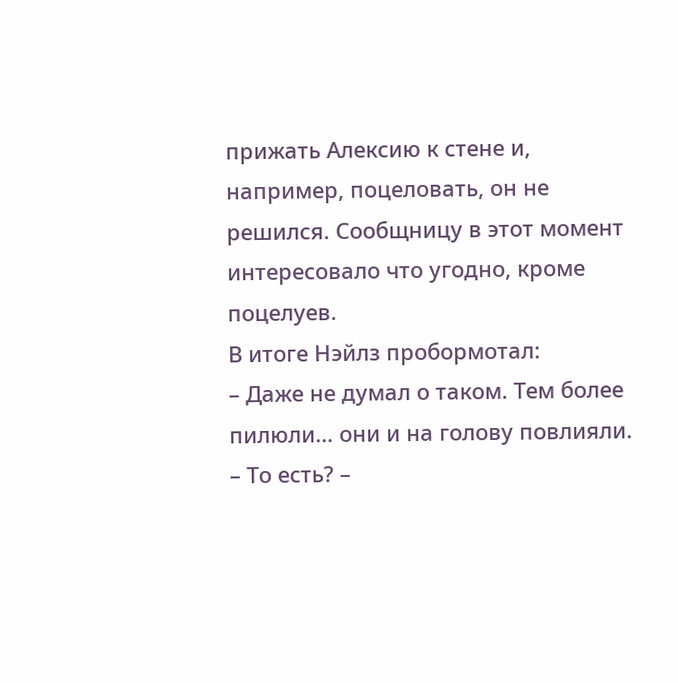прижать Алексию к стене и, например, поцеловать, он не решился. Сообщницу в этот момент интересовало что угодно, кроме поцелуев.
В итоге Нэйлз пробормотал:
– Даже не думал о таком. Тем более пилюли… они и на голову повлияли.
– То есть? –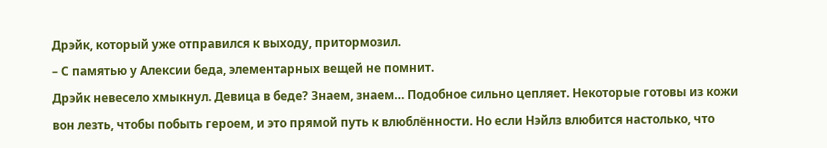Дрэйк, который уже отправился к выходу, притормозил.
– С памятью у Алексии беда, элементарных вещей не помнит.
Дрэйк невесело хмыкнул. Девица в беде? Знаем, знаем… Подобное сильно цепляет. Некоторые готовы из кожи вон лезть, чтобы побыть героем, и это прямой путь к влюблённости. Но если Нэйлз влюбится настолько, что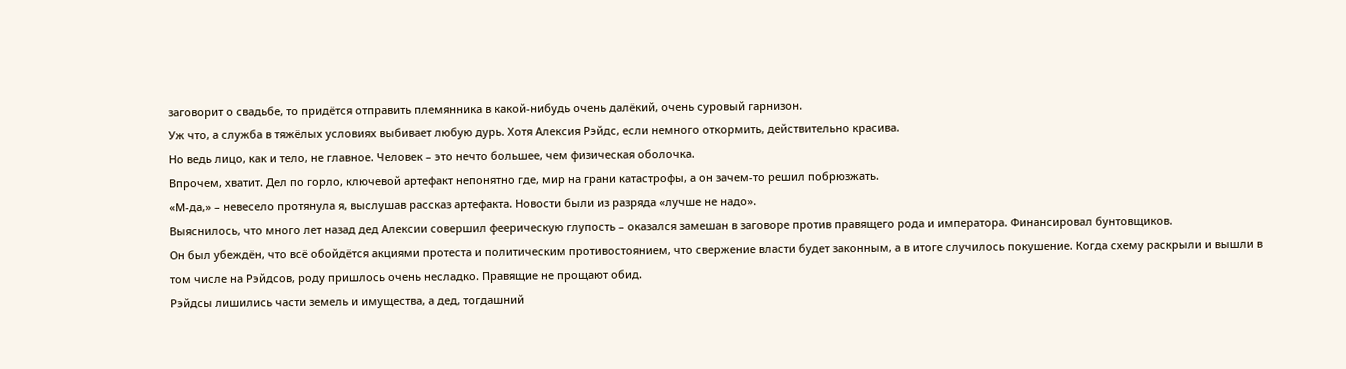заговорит о свадьбе, то придётся отправить племянника в какой-нибудь очень далёкий, очень суровый гарнизон.
Уж что, а служба в тяжёлых условиях выбивает любую дурь. Хотя Алексия Рэйдс, если немного откормить, действительно красива.
Но ведь лицо, как и тело, не главное. Человек – это нечто большее, чем физическая оболочка.
Впрочем, хватит. Дел по горло, ключевой артефакт непонятно где, мир на грани катастрофы, а он зачем-то решил побрюзжать.
«М-да,» – невесело протянула я, выслушав рассказ артефакта. Новости были из разряда «лучше не надо».
Выяснилось, что много лет назад дед Алексии совершил феерическую глупость – оказался замешан в заговоре против правящего рода и императора. Финансировал бунтовщиков.
Он был убеждён, что всё обойдётся акциями протеста и политическим противостоянием, что свержение власти будет законным, а в итоге случилось покушение. Когда схему раскрыли и вышли в том числе на Рэйдсов, роду пришлось очень несладко. Правящие не прощают обид.
Рэйдсы лишились части земель и имущества, а дед, тогдашний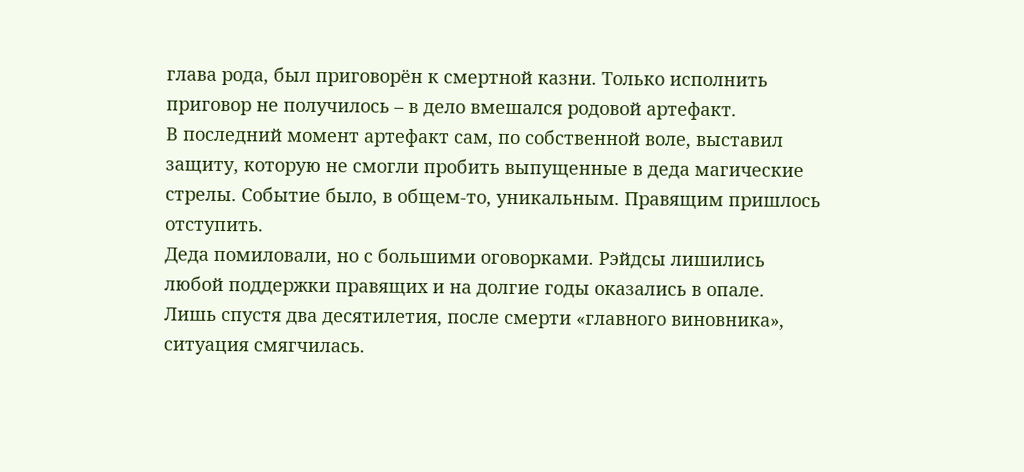глава рода, был приговорён к смертной казни. Только исполнить приговор не получилось – в дело вмешался родовой артефакт.
В последний момент артефакт сам, по собственной воле, выставил защиту, которую не смогли пробить выпущенные в деда магические стрелы. Событие было, в общем-то, уникальным. Правящим пришлось отступить.
Деда помиловали, но с большими оговорками. Рэйдсы лишились любой поддержки правящих и на долгие годы оказались в опале.
Лишь спустя два десятилетия, после смерти «главного виновника», ситуация смягчилась.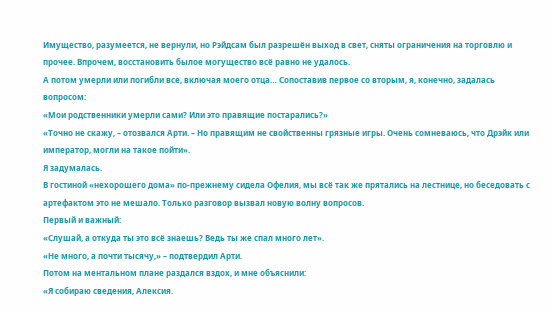Имущество, разумеется, не вернули, но Рэйдсам был разрешён выход в свет, сняты ограничения на торговлю и прочее. Впрочем, восстановить былое могущество всё равно не удалось.
А потом умерли или погибли все, включая моего отца… Сопоставив первое со вторым, я, конечно, задалась вопросом:
«Мои родственники умерли сами? Или это правящие постарались?»
«Точно не скажу, – отозвался Арти. – Но правящим не свойственны грязные игры. Очень сомневаюсь, что Дрэйк или император, могли на такое пойти».
Я задумалась.
В гостиной «нехорошего дома» по-прежнему сидела Офелия, мы всё так же прятались на лестнице, но беседовать с артефактом это не мешало. Только разговор вызвал новую волну вопросов.
Первый и важный:
«Слушай, а откуда ты это всё знаешь? Ведь ты же спал много лет».
«Не много, а почти тысячу,» – подтвердил Арти.
Потом на ментальном плане раздался вздох, и мне объяснили:
«Я собираю сведения, Алексия.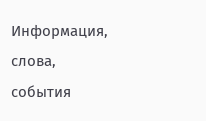Информация, слова, события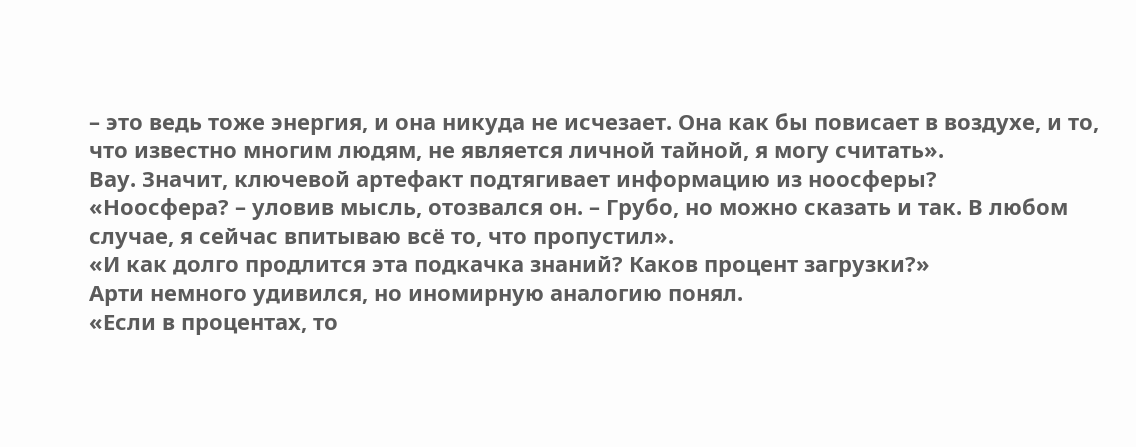– это ведь тоже энергия, и она никуда не исчезает. Она как бы повисает в воздухе, и то, что известно многим людям, не является личной тайной, я могу считать».
Вау. Значит, ключевой артефакт подтягивает информацию из ноосферы?
«Ноосфера? – уловив мысль, отозвался он. – Грубо, но можно сказать и так. В любом случае, я сейчас впитываю всё то, что пропустил».
«И как долго продлится эта подкачка знаний? Каков процент загрузки?»
Арти немного удивился, но иномирную аналогию понял.
«Если в процентах, то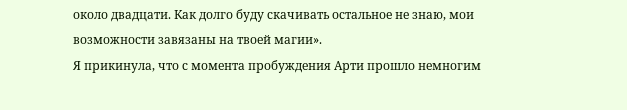около двадцати. Как долго буду скачивать остальное не знаю, мои возможности завязаны на твоей магии».
Я прикинула, что с момента пробуждения Арти прошло немногим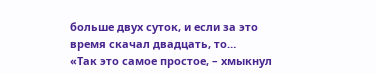больше двух суток, и если за это время скачал двадцать, то…
«Так это самое простое, – хмыкнул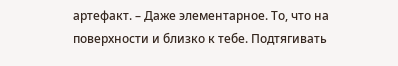артефакт. – Даже элементарное. То, что на поверхности и близко к тебе. Подтягивать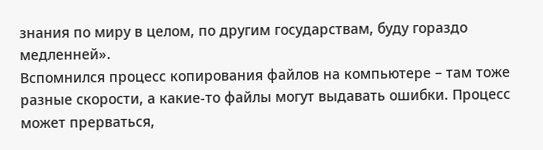знания по миру в целом, по другим государствам, буду гораздо медленней».
Вспомнился процесс копирования файлов на компьютере – там тоже разные скорости, а какие-то файлы могут выдавать ошибки. Процесс может прерваться,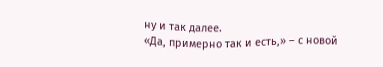ну и так далее.
«Да, примерно так и есть,» – с новой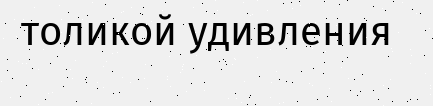толикой удивления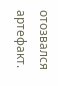отозвался артефакт.